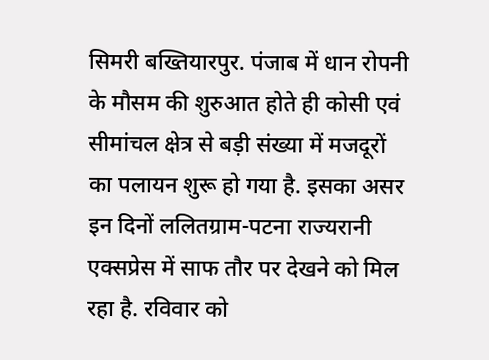सिमरी बख्तियारपुर. पंजाब में धान रोपनी के मौसम की शुरुआत होते ही कोसी एवं सीमांचल क्षेत्र से बड़ी संख्या में मजदूरों का पलायन शुरू हो गया है. इसका असर इन दिनों ललितग्राम-पटना राज्यरानी एक्सप्रेस में साफ तौर पर देखने को मिल रहा है. रविवार को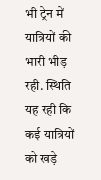भी ट्रेन में यात्रियों की भारी भीड़ रही. स्थिति यह रही कि कई यात्रियों को खड़े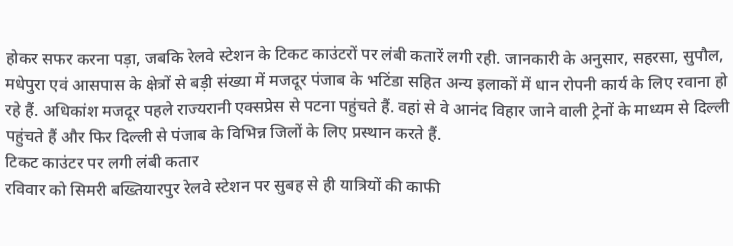होकर सफर करना पड़ा, जबकि रेलवे स्टेशन के टिकट काउंटरों पर लंबी कतारें लगी रही. जानकारी के अनुसार, सहरसा, सुपौल, मधेपुरा एवं आसपास के क्षेत्रों से बड़ी संख्या में मजदूर पंजाब के भटिंडा सहित अन्य इलाकों में धान रोपनी कार्य के लिए रवाना हो रहे हैं. अधिकांश मजदूर पहले राज्यरानी एक्सप्रेस से पटना पहुंचते हैं. वहां से वे आनंद विहार जाने वाली ट्रेनों के माध्यम से दिल्ली पहुंचते हैं और फिर दिल्ली से पंजाब के विभिन्न जिलों के लिए प्रस्थान करते हैं.
टिकट काउंटर पर लगी लंबी कतार
रविवार को सिमरी बख्तियारपुर रेलवे स्टेशन पर सुबह से ही यात्रियों की काफी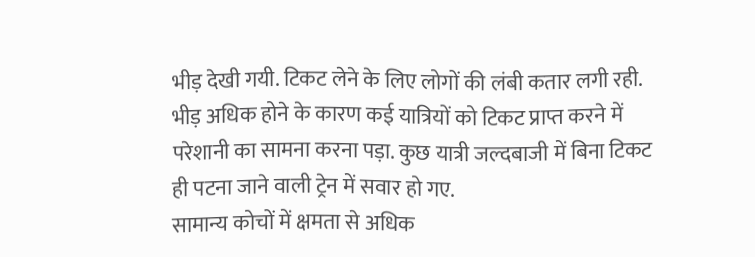भीड़ देखी गयी. टिकट लेने के लिए लोगों की लंबी कतार लगी रही. भीड़ अधिक होने के कारण कई यात्रियों को टिकट प्राप्त करने में परेशानी का सामना करना पड़ा. कुछ यात्री जल्दबाजी में बिना टिकट ही पटना जाने वाली ट्रेन में सवार हो गए.
सामान्य कोचों में क्षमता से अधिक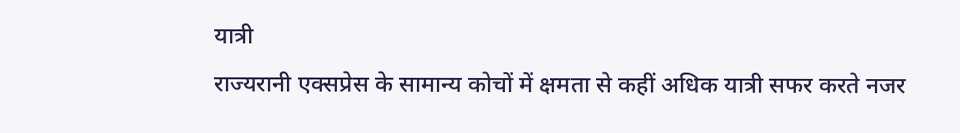यात्री
राज्यरानी एक्सप्रेस के सामान्य कोचों में क्षमता से कहीं अधिक यात्री सफर करते नजर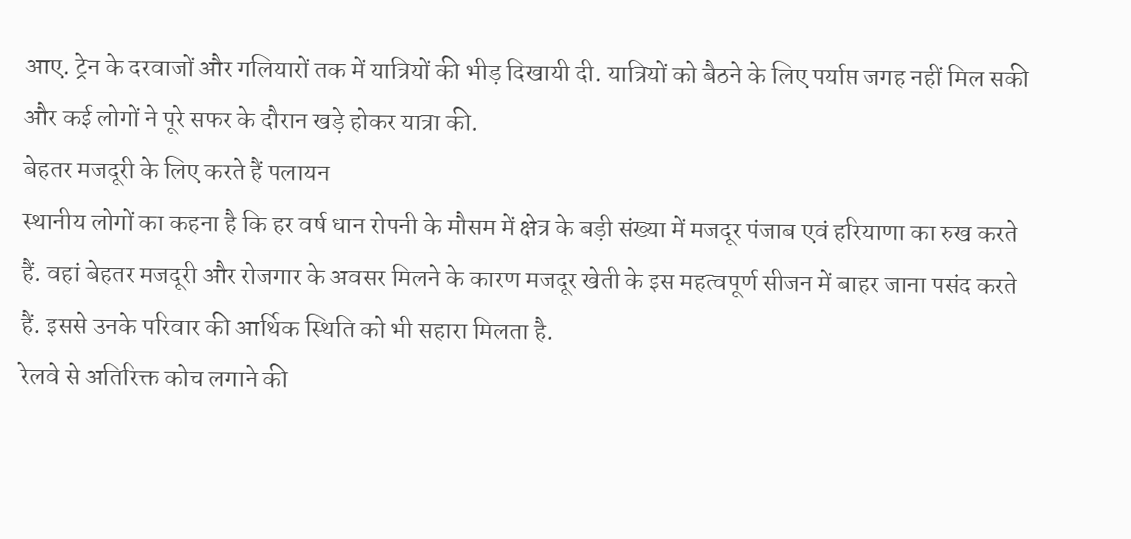आए. ट्रेन के दरवाजों और गलियारों तक में यात्रियों की भीड़ दिखायी दी. यात्रियों को बैठने के लिए पर्याप्त जगह नहीं मिल सकी और कई लोगों ने पूरे सफर के दौरान खड़े होकर यात्रा की.
बेहतर मजदूरी के लिए करते हैं पलायन
स्थानीय लोगों का कहना है कि हर वर्ष धान रोपनी के मौसम में क्षेत्र के बड़ी संख्या में मजदूर पंजाब एवं हरियाणा का रुख करते हैं. वहां बेहतर मजदूरी और रोजगार के अवसर मिलने के कारण मजदूर खेती के इस महत्वपूर्ण सीजन में बाहर जाना पसंद करते हैं. इससे उनके परिवार की आर्थिक स्थिति को भी सहारा मिलता है.
रेलवे से अतिरिक्त कोच लगाने की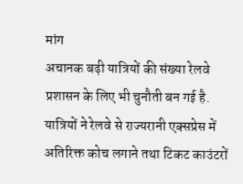मांग
अचानक बढ़ी यात्रियों की संख्या रेलवे प्रशासन के लिए भी चुनौती बन गई है. यात्रियों ने रेलवे से राज्यरानी एक्सप्रेस में अतिरिक्त कोच लगाने तथा टिकट काउंटरों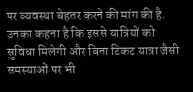पर व्यवस्था बेहतर करने की मांग की है. उनका कहना है कि इससे यात्रियों को सुविधा मिलेगी और बिना टिकट यात्रा जैसी समस्याओं पर भी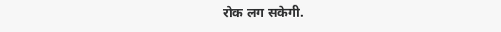रोक लग सकेगी.